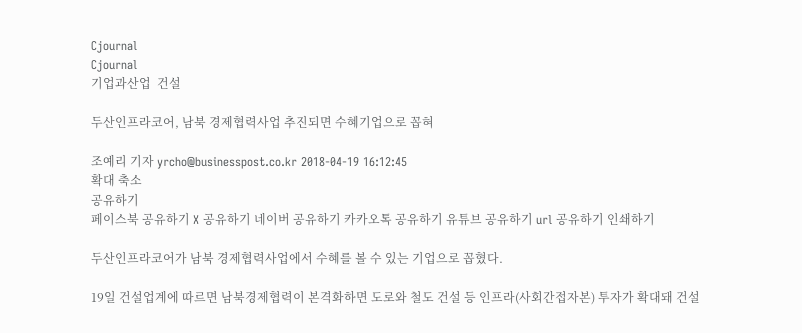Cjournal
Cjournal
기업과산업  건설

두산인프라코어, 남북 경제협력사업 추진되면 수혜기업으로 꼽혀

조예리 기자 yrcho@businesspost.co.kr 2018-04-19 16:12:45
확대 축소
공유하기
페이스북 공유하기 X 공유하기 네이버 공유하기 카카오톡 공유하기 유튜브 공유하기 url 공유하기 인쇄하기

두산인프라코어가 남북 경제협력사업에서 수혜를 볼 수 있는 기업으로 꼽혔다.

19일 건설업계에 따르면 남북경제협력이 본격화하면 도로와 철도 건설 등 인프라(사회간접자본) 투자가 확대돼 건설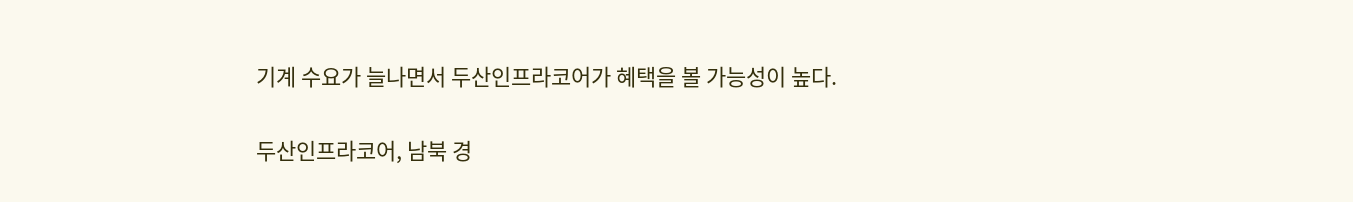기계 수요가 늘나면서 두산인프라코어가 혜택을 볼 가능성이 높다.

두산인프라코어, 남북 경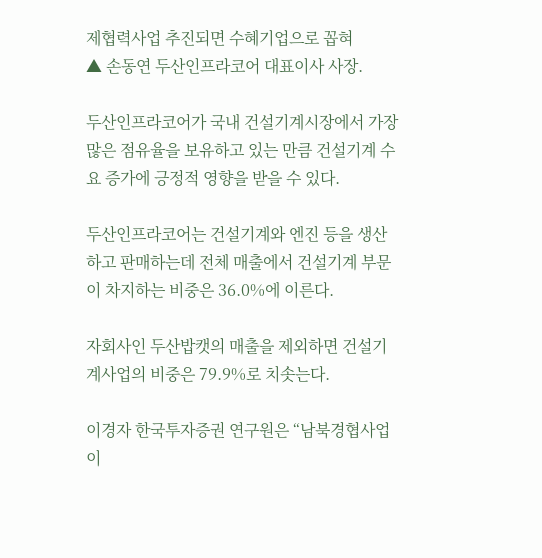제협력사업 추진되면 수혜기업으로 꼽혀
▲ 손동연 두산인프라코어 대표이사 사장.

두산인프라코어가 국내 건설기계시장에서 가장 많은 점유율을 보유하고 있는 만큼 건설기계 수요 증가에 긍정적 영향을 받을 수 있다.

두산인프라코어는 건설기계와 엔진 등을 생산하고 판매하는데 전체 매출에서 건설기계 부문이 차지하는 비중은 36.0%에 이른다.

자회사인 두산밥캣의 매출을 제외하면 건설기계사업의 비중은 79.9%로 치솟는다.

이경자 한국투자증권 연구원은 “남북경협사업이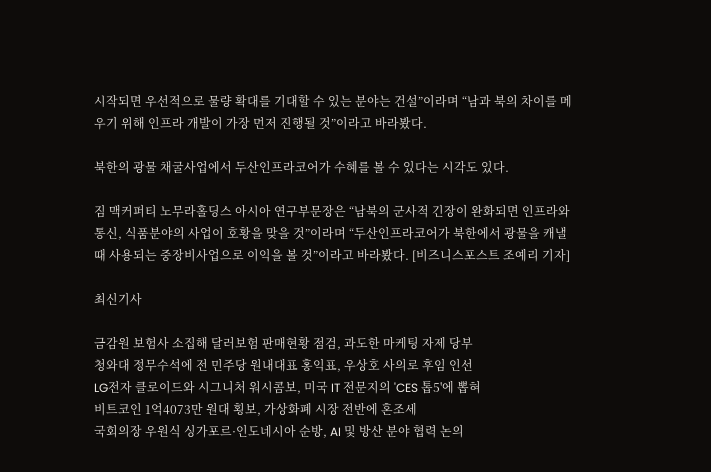시작되면 우선적으로 물량 확대를 기대할 수 있는 분야는 건설”이라며 “남과 북의 차이를 메우기 위해 인프라 개발이 가장 먼저 진행될 것”이라고 바라봤다.

북한의 광물 채굴사업에서 두산인프라코어가 수혜를 볼 수 있다는 시각도 있다.

짐 맥커퍼티 노무라홀딩스 아시아 연구부문장은 “남북의 군사적 긴장이 완화되면 인프라와 통신, 식품분야의 사업이 호황을 맞을 것”이라며 “두산인프라코어가 북한에서 광물을 캐낼 때 사용되는 중장비사업으로 이익을 볼 것”이라고 바라봤다. [비즈니스포스트 조예리 기자]

최신기사

금감원 보험사 소집해 달러보험 판매현황 점검, 과도한 마케팅 자제 당부
청와대 정무수석에 전 민주당 원내대표 홍익표, 우상호 사의로 후임 인선
LG전자 클로이드와 시그니처 워시콤보, 미국 IT 전문지의 'CES 톱5'에 뽑혀
비트코인 1억4073만 원대 횡보, 가상화폐 시장 전반에 혼조세
국회의장 우원식 싱가포르·인도네시아 순방, AI 및 방산 분야 협력 논의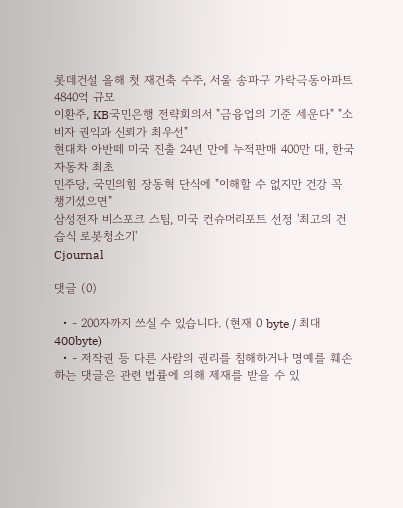롯데건설 올해 첫 재건축 수주, 서울 송파구 가락극동아파트 4840억 규모
이환주, KB국민은행 전략회의서 "금융업의 기준 세운다" "소비자 권익과 신뢰가 최우선"
현대차 아반떼 미국 진출 24년 만에 누적판매 400만 대, 한국 자동차 최초
민주당, 국민의힘 장동혁 단식에 "이해할 수 없지만 건강 꼭 챙기셨으면"
삼성전자 비스포크 스팀, 미국 컨슈머리포트 선정 '최고의 건습식 로봇청소기'
Cjournal

댓글 (0)

  • - 200자까지 쓰실 수 있습니다. (현재 0 byte / 최대 400byte)
  • - 저작권 등 다른 사람의 권리를 침해하거나 명예를 훼손하는 댓글은 관련 법률에 의해 제재를 받을 수 있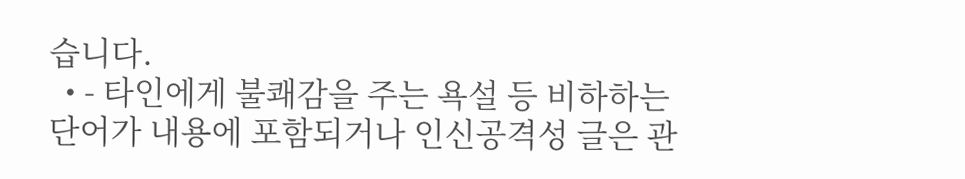습니다.
  • - 타인에게 불쾌감을 주는 욕설 등 비하하는 단어가 내용에 포함되거나 인신공격성 글은 관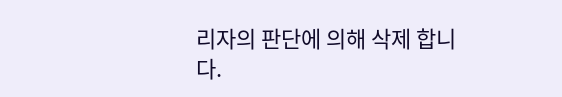리자의 판단에 의해 삭제 합니다.